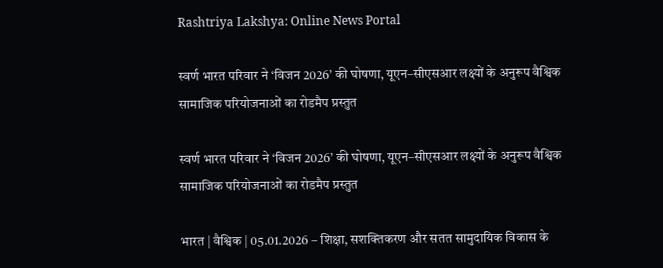Rashtriya Lakshya: Online News Portal

स्वर्ण भारत परिवार ने ‘विजन 2026’ की घोषणा, यूएन–सीएसआर लक्ष्यों के अनुरूप वैश्विक सामाजिक परियोजनाओं का रोडमैप प्रस्तुत

स्वर्ण भारत परिवार ने ‘विजन 2026’ की घोषणा, यूएन–सीएसआर लक्ष्यों के अनुरूप वैश्विक सामाजिक परियोजनाओं का रोडमैप प्रस्तुत

भारत | वैश्विक | 05.01.2026 – शिक्षा, सशक्तिकरण और सतत सामुदायिक विकास के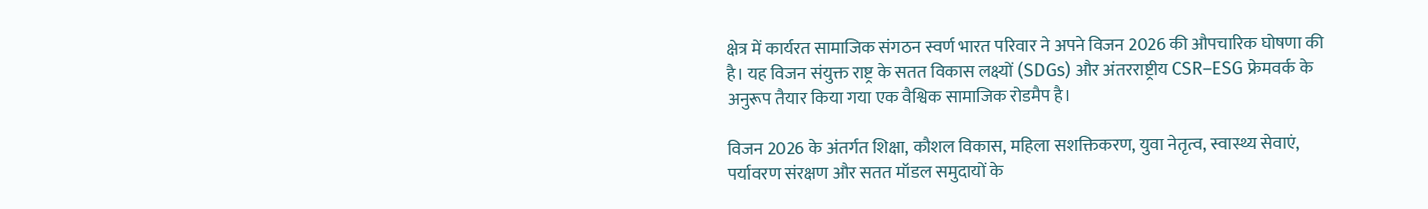क्षेत्र में कार्यरत सामाजिक संगठन स्वर्ण भारत परिवार ने अपने विजन 2026 की औपचारिक घोषणा की है। यह विजन संयुक्त राष्ट्र के सतत विकास लक्ष्यों (SDGs) और अंतरराष्ट्रीय CSR–ESG फ्रेमवर्क के अनुरूप तैयार किया गया एक वैश्विक सामाजिक रोडमैप है।

विजन 2026 के अंतर्गत शिक्षा, कौशल विकास, महिला सशक्तिकरण, युवा नेतृत्व, स्वास्थ्य सेवाएं, पर्यावरण संरक्षण और सतत मॉडल समुदायों के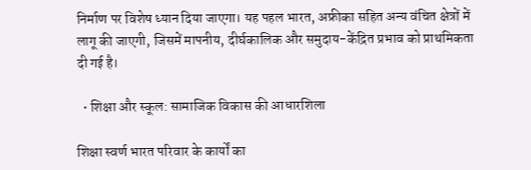निर्माण पर विशेष ध्यान दिया जाएगा। यह पहल भारत, अफ्रीका सहित अन्य वंचित क्षेत्रों में लागू की जाएगी, जिसमें मापनीय, दीर्घकालिक और समुदाय-केंद्रित प्रभाव को प्राथमिकता दी गई है।

  • शिक्षा और स्कूल: सामाजिक विकास की आधारशिला

शिक्षा स्वर्ण भारत परिवार के कार्यों का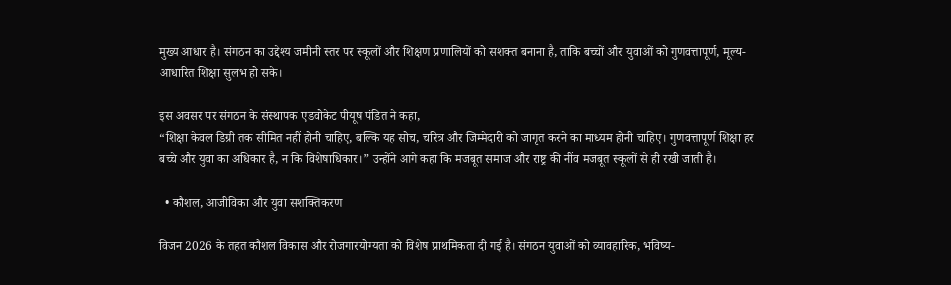मुख्य आधार है। संगठन का उद्देश्य जमीनी स्तर पर स्कूलों और शिक्षण प्रणालियों को सशक्त बनाना है, ताकि बच्चों और युवाओं को गुणवत्तापूर्ण, मूल्य-आधारित शिक्षा सुलभ हो सके।

इस अवसर पर संगठन के संस्थापक एडवोकेट पीयूष पंडित ने कहा,
“शिक्षा केवल डिग्री तक सीमित नहीं होनी चाहिए, बल्कि यह सोच, चरित्र और जिम्मेदारी को जागृत करने का माध्यम होनी चाहिए। गुणवत्तापूर्ण शिक्षा हर बच्चे और युवा का अधिकार है, न कि विशेषाधिकार।” उन्होंने आगे कहा कि मजबूत समाज और राष्ट्र की नींव मजबूत स्कूलों से ही रखी जाती है।

  • कौशल, आजीविका और युवा सशक्तिकरण

विजन 2026 के तहत कौशल विकास और रोजगारयोग्यता को विशेष प्राथमिकता दी गई है। संगठन युवाओं को व्यावहारिक, भविष्य-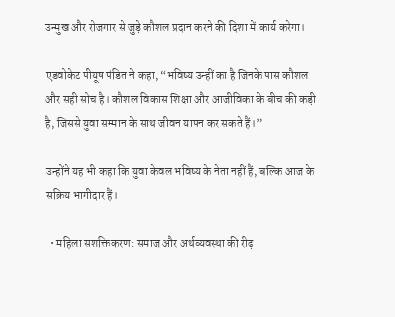उन्मुख और रोजगार से जुड़े कौशल प्रदान करने की दिशा में कार्य करेगा।

एडवोकेट पीयूष पंडित ने कहा, “भविष्य उन्हीं का है जिनके पास कौशल और सही सोच है। कौशल विकास शिक्षा और आजीविका के बीच की कड़ी है, जिससे युवा सम्मान के साथ जीवन यापन कर सकते हैं।”

उन्होंने यह भी कहा कि युवा केवल भविष्य के नेता नहीं हैं, बल्कि आज के सक्रिय भागीदार हैं।

  • महिला सशक्तिकरण: समाज और अर्थव्यवस्था की रीढ़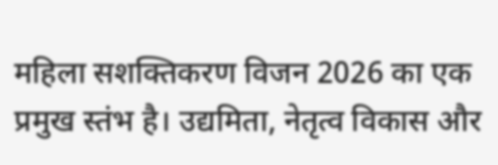महिला सशक्तिकरण विजन 2026 का एक प्रमुख स्तंभ है। उद्यमिता, नेतृत्व विकास और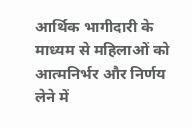आर्थिक भागीदारी के माध्यम से महिलाओं को आत्मनिर्भर और निर्णय लेने में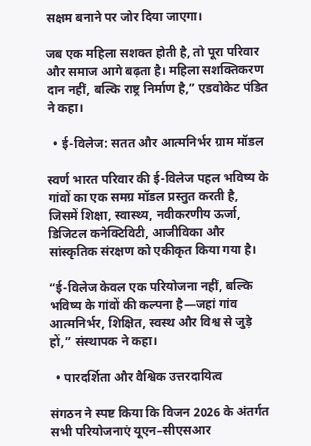सक्षम बनाने पर जोर दिया जाएगा।

जब एक महिला सशक्त होती है, तो पूरा परिवार और समाज आगे बढ़ता है। महिला सशक्तिकरण दान नहीं, बल्कि राष्ट्र निर्माण है,” एडवोकेट पंडित ने कहा।

  • ई-विलेज: सतत और आत्मनिर्भर ग्राम मॉडल

स्वर्ण भारत परिवार की ई-विलेज पहल भविष्य के गांवों का एक समग्र मॉडल प्रस्तुत करती है, जिसमें शिक्षा, स्वास्थ्य, नवीकरणीय ऊर्जा, डिजिटल कनेक्टिविटी, आजीविका और सांस्कृतिक संरक्षण को एकीकृत किया गया है।

“ई-विलेज केवल एक परियोजना नहीं, बल्कि भविष्य के गांवों की कल्पना है—जहां गांव आत्मनिर्भर, शिक्षित, स्वस्थ और विश्व से जुड़े हों,” संस्थापक ने कहा।

  • पारदर्शिता और वैश्विक उत्तरदायित्व

संगठन ने स्पष्ट किया कि विजन 2026 के अंतर्गत सभी परियोजनाएं यूएन–सीएसआर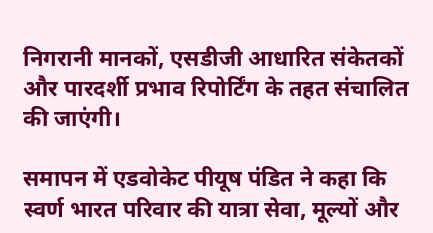निगरानी मानकों, एसडीजी आधारित संकेतकों और पारदर्शी प्रभाव रिपोर्टिंग के तहत संचालित की जाएंगी।

समापन में एडवोकेट पीयूष पंडित ने कहा कि स्वर्ण भारत परिवार की यात्रा सेवा, मूल्यों और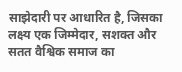साझेदारी पर आधारित है, जिसका लक्ष्य एक जिम्मेदार, सशक्त और सतत वैश्विक समाज का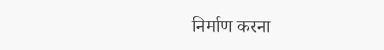निर्माण करना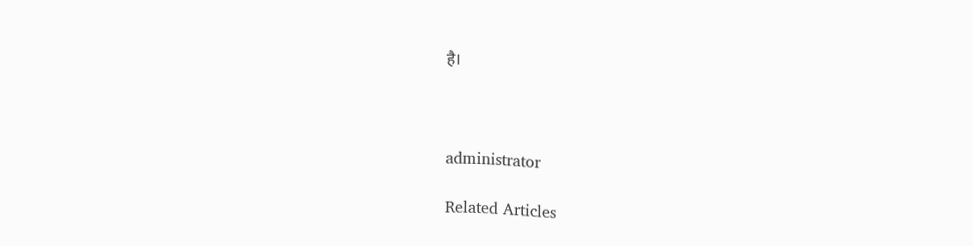है।



administrator

Related Articles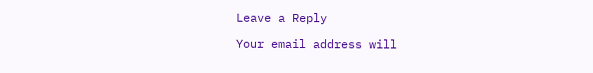Leave a Reply

Your email address will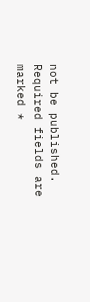not be published. Required fields are marked *